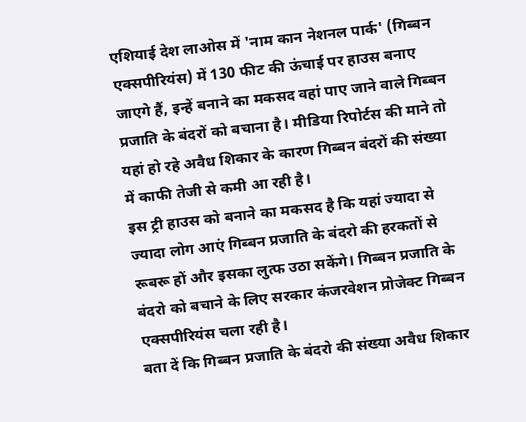एशियाई देश लाओस में 'नाम कान नेशनल पार्क' (गिब्बन एक्सपीरियंस) में 130 फीट की ऊंचाई पर हाउस बनाए जाएगे हैं, इन्हें बनाने का मकसद वहां पाए जाने वाले गिब्बन प्रजाति के बंदरों को बचाना है। मीडिया रिपोर्टस की माने तो यहां हो रहे अवैध शिकार के कारण गिब्बन बंदरों की संख्या में काफी तेजी से कमी आ रही है।
इस ट्री हाउस को बनाने का मकसद है कि यहां ज्यादा से ज्यादा लोग आएं गिब्बन प्रजाति के बंदरो की हरकतों से रूबरू हों और इसका लुत्फ उठा सकेंगे। गिब्बन प्रजाति के बंदरो को बचाने के लिए सरकार कंजरवेशन प्रोजेक्ट गिब्बन एक्सपीरियंस चला रही है।
बता दें कि गिब्बन प्रजाति के बंदरो की संख्या अवैध शिकार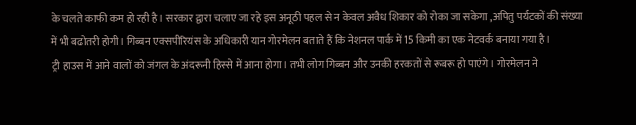के चलते काफी कम हो रही है। सरकार द्वारा चलाए जा रहे इस अनूठी पहल से न केवल अवैध शिकार को रोका जा सकेगा ,अपितु पर्यटकों की संख्या में भी बढोतरी होगी। गिब्बन एक्सपीरियंस के अधिकारी यान गोरमेलन बताते हैं कि नेशनल पार्क में 15 किमी का एक नेटवर्क बनाया गया है।
ट्री हाउस में आने वालों को जंगल के अंदरूनी हिस्से में आना होगा। तभी लोग गिब्बन और उनकी हरकतों से रूबरू हो पाएंगे। गोरमेलन ने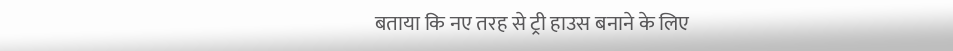बताया कि नए तरह से ट्री हाउस बनाने के लिए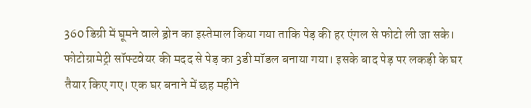360 डिग्री में घूमने वाले ड्रोन का इस्तेमाल किया गया ताकि पेड़ की हर एंगल से फोटो ली जा सके। फोटोग्रामेट्री सॉफ्टवेयर की मदद से पेड़ का 3डी मॉडल बनाया गया। इसके बाद पेड़ पर लकड़ी के घर तैयार किए गए। एक घर बनाने में छह महीने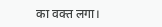का वक्त लगा।